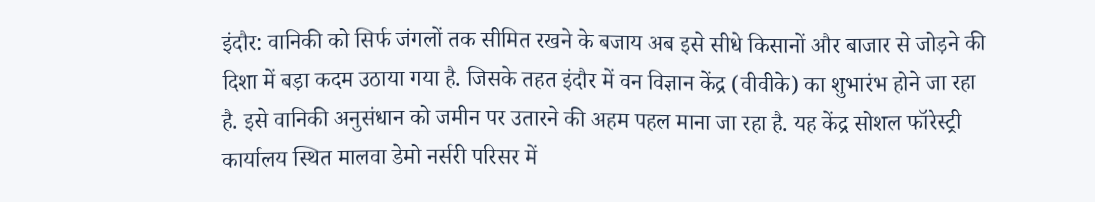इंदौर: वानिकी को सिर्फ जंगलों तक सीमित रखने के बजाय अब इसे सीधे किसानों और बाजार से जोड़ने की दिशा में बड़ा कदम उठाया गया है. जिसके तहत इंदौर में वन विज्ञान केंद्र (वीवीके) का शुभारंभ होने जा रहा है. इसे वानिकी अनुसंधान को जमीन पर उतारने की अहम पहल माना जा रहा है. यह केंद्र सोशल फॉरेस्ट्री कार्यालय स्थित मालवा डेमो नर्सरी परिसर में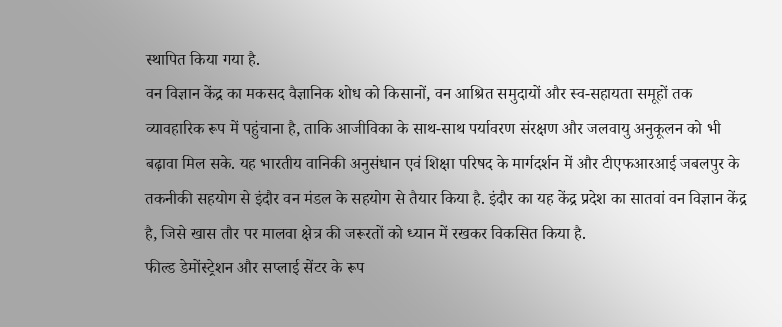स्थापित किया गया है.
वन विज्ञान केंद्र का मकसद वैज्ञानिक शोध को किसानों, वन आश्रित समुदायों और स्व-सहायता समूहों तक व्यावहारिक रूप में पहुंचाना है, ताकि आजीविका के साथ-साथ पर्यावरण संरक्षण और जलवायु अनुकूलन को भी बढ़ावा मिल सके. यह भारतीय वानिकी अनुसंधान एवं शिक्षा परिषद के मार्गदर्शन में और टीएफआरआई जबलपुर के तकनीकी सहयोग से इंदौर वन मंडल के सहयोग से तैयार किया है. इंदौर का यह केंद्र प्रदेश का सातवां वन विज्ञान केंद्र है, जिसे खास तौर पर मालवा क्षेत्र की जरूरतों को ध्यान में रखकर विकसित किया है.
फील्ड डेमोंस्ट्रेशन और सप्लाई सेंटर के रूप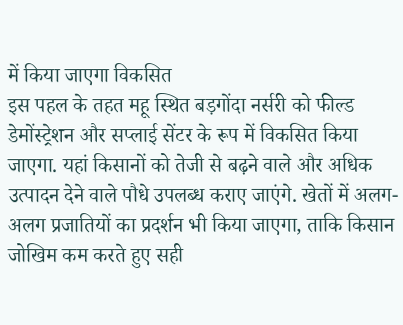में किया जाएगा विकसित
इस पहल के तहत महू स्थित बड़गोंदा नर्सरी को फील्ड डेमोंस्ट्रेशन और सप्लाई सेंटर के रूप में विकसित किया जाएगा. यहां किसानों को तेजी से बढ़ने वाले और अधिक उत्पादन देने वाले पौधे उपलब्ध कराए जाएंगे. खेतों में अलग-अलग प्रजातियों का प्रदर्शन भी किया जाएगा, ताकि किसान जोखिम कम करते हुए सही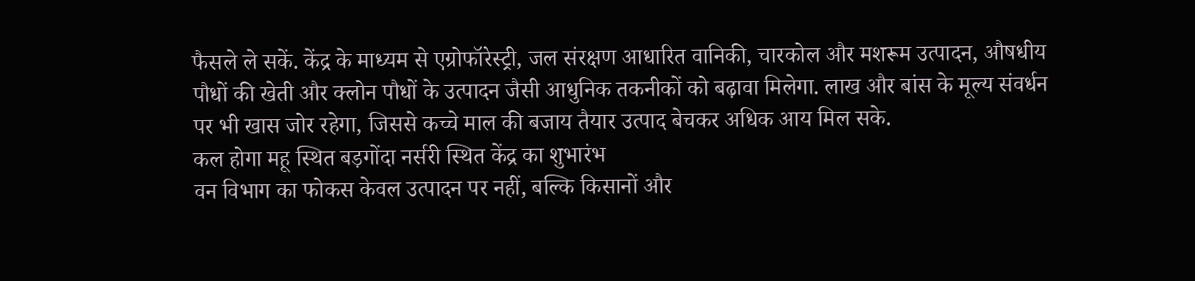फैसले ले सकें. केंद्र के माध्यम से एग्रोफॉरेस्ट्री, जल संरक्षण आधारित वानिकी, चारकोल और मशरूम उत्पादन, औषधीय पौधों की खेती और क्लोन पौधों के उत्पादन जैसी आधुनिक तकनीकों को बढ़ावा मिलेगा. लाख और बांस के मूल्य संवर्धन पर भी खास जोर रहेगा, जिससे कच्चे माल की बजाय तैयार उत्पाद बेचकर अधिक आय मिल सके.
कल होगा महू स्थित बड़गोंदा नर्सरी स्थित केंद्र का शुभारंभ
वन विभाग का फोकस केवल उत्पादन पर नहीं, बल्कि किसानों और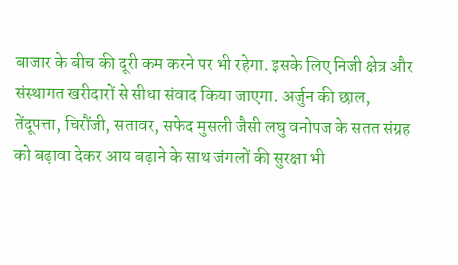बाजार के बीच की दूरी कम करने पर भी रहेगा. इसके लिए निजी क्षेत्र और संस्थागत खरीदारों से सीधा संवाद किया जाएगा. अर्जुन की छाल, तेंदूपत्ता, चिरौंजी, सतावर, सफेद मुसली जैसी लघु वनोपज के सतत संग्रह को बढ़ावा देकर आय बढ़ाने के साथ जंगलों की सुरक्षा भी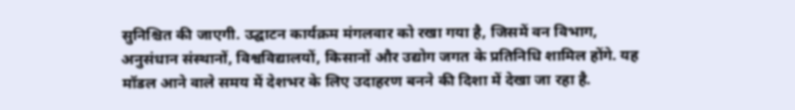सुनिश्चित की जाएगी. उद्घाटन कार्यक्रम मंगलवार को रखा गया है, जिसमें वन विभाग, अनुसंधान संस्थानों, विश्वविद्यालयों, किसानों और उद्योग जगत के प्रतिनिधि शामिल होंगे. यह मॉडल आने वाले समय में देशभर के लिए उदाहरण बनने की दिशा में देखा जा रहा है.